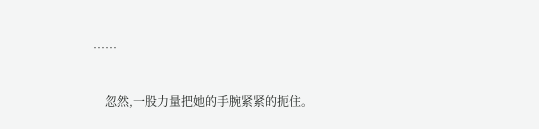……

    忽然,一股力量把她的手腕紧紧的扼住。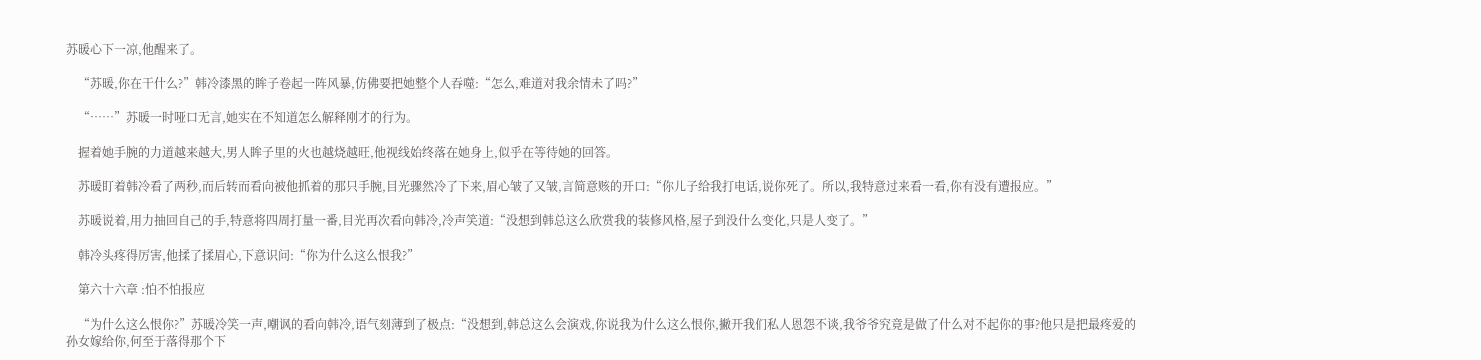苏暖心下一凉,他醒来了。

    “苏暖,你在干什么?”韩冷漆黑的眸子卷起一阵风暴,仿佛要把她整个人吞噬:“怎么,难道对我余情未了吗?”

    “……”苏暖一时哑口无言,她实在不知道怎么解释刚才的行为。

    握着她手腕的力道越来越大,男人眸子里的火也越烧越旺,他视线始终落在她身上,似乎在等待她的回答。

    苏暖盯着韩冷看了两秒,而后转而看向被他抓着的那只手腕,目光骤然冷了下来,眉心皱了又皱,言简意赅的开口:“你儿子给我打电话,说你死了。所以,我特意过来看一看,你有没有遭报应。”

    苏暖说着,用力抽回自己的手,特意将四周打量一番,目光再次看向韩冷,冷声笑道:“没想到韩总这么欣赏我的装修风格,屋子到没什么变化,只是人变了。”

    韩冷头疼得厉害,他揉了揉眉心,下意识问:“你为什么这么恨我?”

    第六十六章 :怕不怕报应

    “为什么这么恨你?”苏暖冷笑一声,嘲讽的看向韩冷,语气刻薄到了极点:“没想到,韩总这么会演戏,你说我为什么这么恨你,撇开我们私人恩怨不谈,我爷爷究竟是做了什么对不起你的事?他只是把最疼爱的孙女嫁给你,何至于落得那个下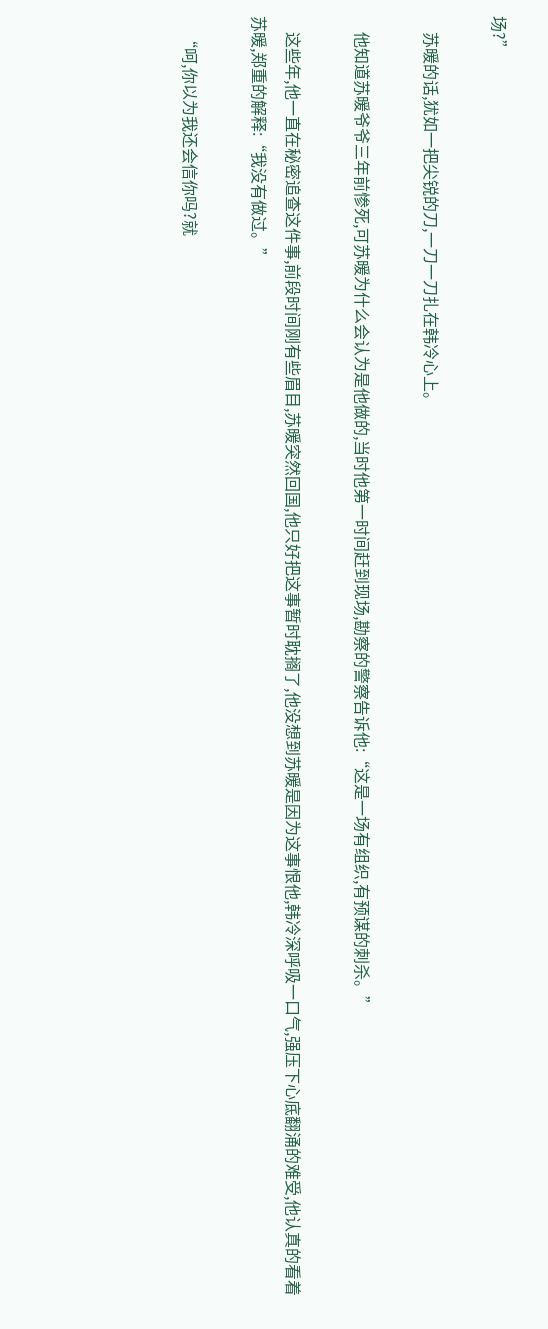场?”

    苏暖的话,犹如一把尖锐的刀,一刀一刀扎在韩冷心上。

    他知道苏暖爷爷三年前惨死,可苏暖为什么会认为是他做的,当时他第一时间赶到现场,勘察的警察告诉他:“这是一场有组织,有预谋的刺杀。”

    这些年,他一直在秘密追查这件事,前段时间刚有些眉目,苏暖突然回国,他只好把这事暂时耽搁了,他没想到苏暖是因为这事恨他,韩冷深呼吸一口气,强压下心底翻涌的难受,他认真的看着苏暖,郑重的解释:“我没有做过。”

    “呵,你以为我还会信你吗?就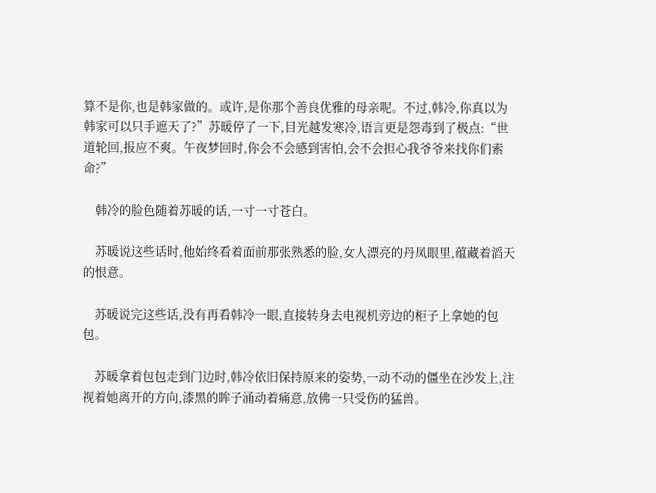算不是你,也是韩家做的。或许,是你那个善良优雅的母亲呢。不过,韩冷,你真以为韩家可以只手遮天了?”苏暖停了一下,目光越发寒冷,语言更是怨毒到了极点:“世道轮回,报应不爽。午夜梦回时,你会不会感到害怕,会不会担心我爷爷来找你们索命?”

    韩冷的脸色随着苏暖的话,一寸一寸苍白。

    苏暖说这些话时,他始终看着面前那张熟悉的脸,女人漂亮的丹凤眼里,蕴藏着滔天的恨意。

    苏暖说完这些话,没有再看韩冷一眼,直接转身去电视机旁边的柜子上拿她的包包。

    苏暖拿着包包走到门边时,韩冷依旧保持原来的姿势,一动不动的僵坐在沙发上,注视着她离开的方向,漆黑的眸子涌动着痛意,放佛一只受伤的猛兽。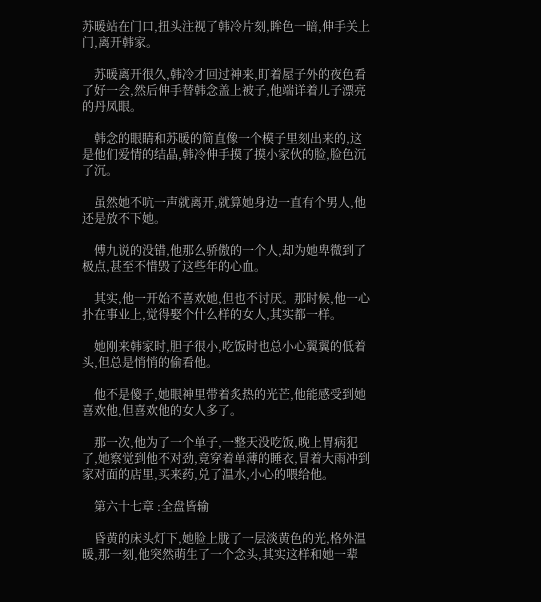苏暖站在门口,扭头注视了韩冷片刻,眸色一暗,伸手关上门,离开韩家。

    苏暖离开很久,韩冷才回过神来,盯着屋子外的夜色看了好一会,然后伸手替韩念盖上被子,他端详着儿子漂亮的丹凤眼。

    韩念的眼睛和苏暖的简直像一个模子里刻出来的,这是他们爱情的结晶,韩冷伸手摸了摸小家伙的脸,脸色沉了沉。

    虽然她不吭一声就离开,就算她身边一直有个男人,他还是放不下她。

    傅九说的没错,他那么骄傲的一个人,却为她卑微到了极点,甚至不惜毁了这些年的心血。

    其实,他一开始不喜欢她,但也不讨厌。那时候,他一心扑在事业上,觉得娶个什么样的女人,其实都一样。

    她刚来韩家时,胆子很小,吃饭时也总小心翼翼的低着头,但总是悄悄的偷看他。

    他不是傻子,她眼神里带着炙热的光芒,他能感受到她喜欢他,但喜欢他的女人多了。

    那一次,他为了一个单子,一整天没吃饭,晚上胃病犯了,她察觉到他不对劲,竟穿着单薄的睡衣,冒着大雨冲到家对面的店里,买来药,兑了温水,小心的喂给他。

    第六十七章 :全盘皆输

    昏黄的床头灯下,她脸上胧了一层淡黄色的光,格外温暖,那一刻,他突然萌生了一个念头,其实这样和她一辈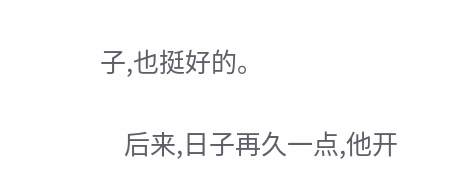子,也挺好的。

    后来,日子再久一点,他开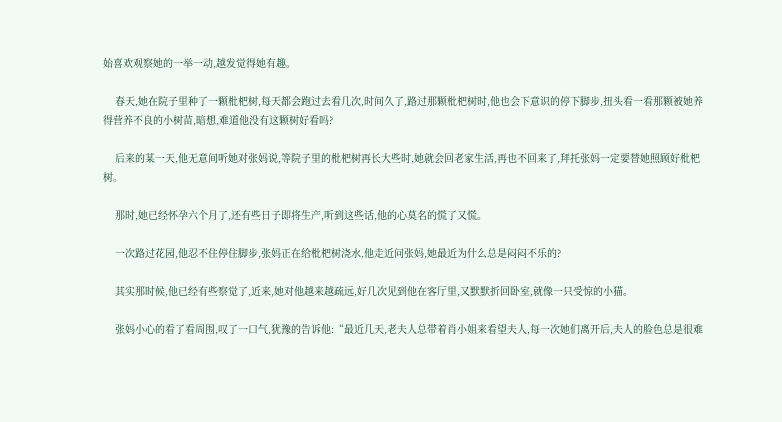始喜欢观察她的一举一动,越发觉得她有趣。

    春天,她在院子里种了一颗枇杷树,每天都会跑过去看几次,时间久了,路过那颗枇杷树时,他也会下意识的停下脚步,扭头看一看那颗被她养得营养不良的小树苗,暗想,难道他没有这颗树好看吗?

    后来的某一天,他无意间听她对张妈说,等院子里的枇杷树再长大些时,她就会回老家生活,再也不回来了,拜托张妈一定要替她照顾好枇杷树。

    那时,她已经怀孕六个月了,还有些日子即将生产,听到这些话,他的心莫名的慌了又慌。

    一次路过花园,他忍不住停住脚步,张妈正在给枇杷树浇水,他走近问张妈,她最近为什么总是闷闷不乐的?

    其实那时候,他已经有些察觉了,近来,她对他越来越疏远,好几次见到他在客厅里,又默默折回卧室,就像一只受惊的小猫。

    张妈小心的看了看周围,叹了一口气,犹豫的告诉他:“最近几天,老夫人总带着肖小姐来看望夫人,每一次她们离开后,夫人的脸色总是很难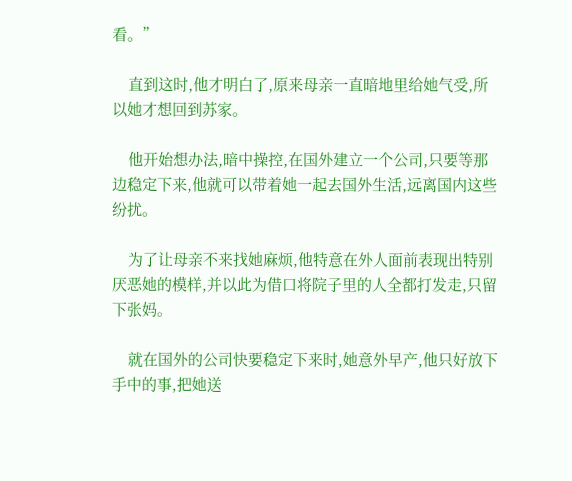看。”

    直到这时,他才明白了,原来母亲一直暗地里给她气受,所以她才想回到苏家。

    他开始想办法,暗中操控,在国外建立一个公司,只要等那边稳定下来,他就可以带着她一起去国外生活,远离国内这些纷扰。

    为了让母亲不来找她麻烦,他特意在外人面前表现出特别厌恶她的模样,并以此为借口将院子里的人全都打发走,只留下张妈。

    就在国外的公司快要稳定下来时,她意外早产,他只好放下手中的事,把她送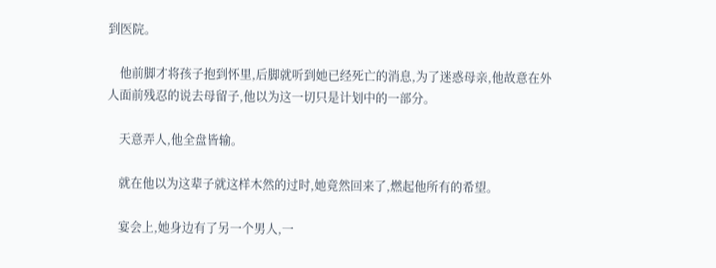到医院。

    他前脚才将孩子抱到怀里,后脚就听到她已经死亡的消息,为了迷惑母亲,他故意在外人面前残忍的说去母留子,他以为这一切只是计划中的一部分。

    天意弄人,他全盘皆输。

    就在他以为这辈子就这样木然的过时,她竟然回来了,燃起他所有的希望。

    宴会上,她身边有了另一个男人,一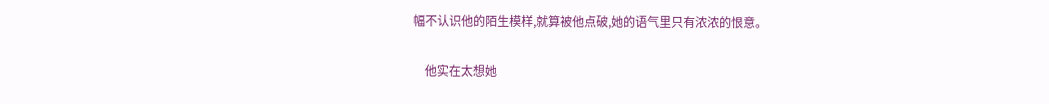幅不认识他的陌生模样,就算被他点破,她的语气里只有浓浓的恨意。

    他实在太想她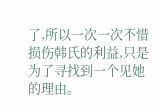了,所以一次一次不惜损伤韩氏的利益,只是为了寻找到一个见她的理由。